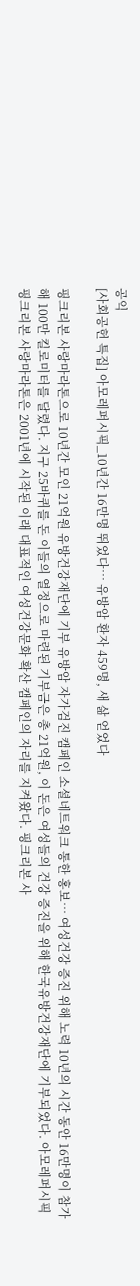공익
[사회공헌 특집] 아모레퍼시픽_10년간 16만명 뛰었다… 유방암 환자 459명, 새 삶 얻었다

핑크리본 사랑마라톤으로 10년간 모인 21억원 유방건강재단에 기부 유방암 자가검진 캠페인 소셜네트워크 통한 홍보… 여성건강 증진 위해 노력 10년의 시간 동안 16만명이 참가해 100만 킬로미터를 달렸다. 지구 25바퀴를 돈 이들의 열정으로 마련된 기부금은 총 21억원, 이 돈은 여성들의 건강 증진을 위해 한국유방건강재단에 기부되었다. 아모레퍼시픽 핑크리본 사랑마라톤은 2001년에 시작된 이래 대표적인 여성건강문화 확산 캠페인의 자리를 지켜왔다. 핑크리본 사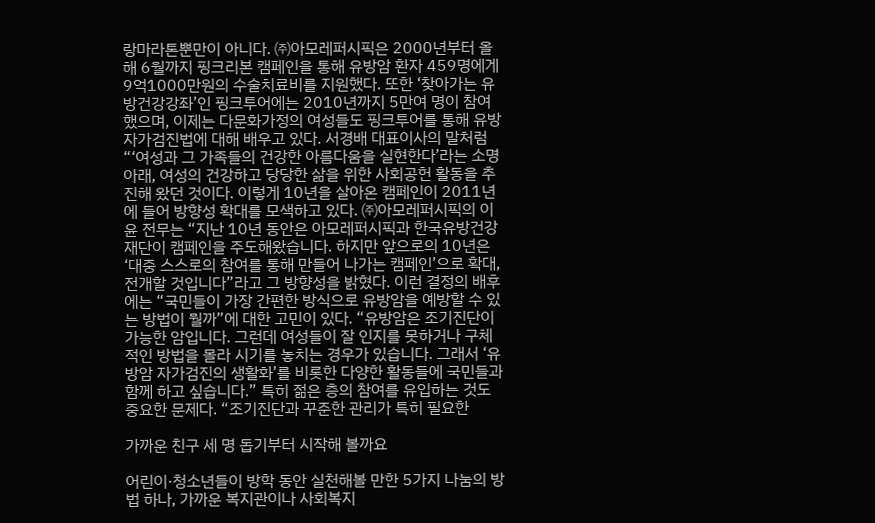랑마라톤뿐만이 아니다. ㈜아모레퍼시픽은 2000년부터 올해 6월까지 핑크리본 캠페인을 통해 유방암 환자 459명에게 9억1000만원의 수술치료비를 지원했다. 또한 ‘찾아가는 유방건강강좌’인 핑크투어에는 2010년까지 5만여 명이 참여했으며, 이제는 다문화가정의 여성들도 핑크투어를 통해 유방자가검진법에 대해 배우고 있다. 서경배 대표이사의 말처럼 “‘여성과 그 가족들의 건강한 아름다움을 실현한다’라는 소명 아래, 여성의 건강하고 당당한 삶을 위한 사회공헌 활동을 추진해 왔던 것이다. 이렇게 10년을 살아온 캠페인이 2011년에 들어 방향성 확대를 모색하고 있다. ㈜아모레퍼시픽의 이윤 전무는 “지난 10년 동안은 아모레퍼시픽과 한국유방건강재단이 캠페인을 주도해왔습니다. 하지만 앞으로의 10년은 ‘대중 스스로의 참여를 통해 만들어 나가는 캠페인’으로 확대, 전개할 것입니다”라고 그 방향성을 밝혔다. 이런 결정의 배후에는 “국민들이 가장 간편한 방식으로 유방암을 예방할 수 있는 방법이 뭘까”에 대한 고민이 있다. “유방암은 조기진단이 가능한 암입니다. 그런데 여성들이 잘 인지를 못하거나 구체적인 방법을 몰라 시기를 놓치는 경우가 있습니다. 그래서 ‘유방암 자가검진의 생활화’를 비롯한 다양한 활동들에 국민들과 함께 하고 싶습니다.” 특히 젊은 층의 참여를 유입하는 것도 중요한 문제다. “조기진단과 꾸준한 관리가 특히 필요한

가까운 친구 세 명 돕기부터 시작해 볼까요

어린이·청소년들이 방학 동안 실천해볼 만한 5가지 나눔의 방법 하나, 가까운 복지관이나 사회복지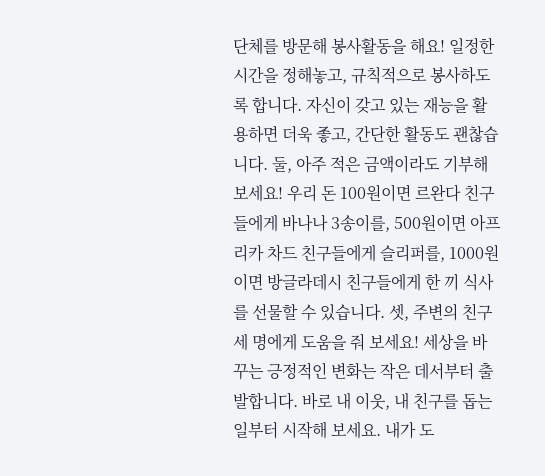단체를 방문해 봉사활동을 해요! 일정한 시간을 정해놓고, 규칙적으로 봉사하도록 합니다. 자신이 갖고 있는 재능을 활용하면 더욱 좋고, 간단한 활동도 괜찮습니다. 둘, 아주 적은 금액이라도 기부해 보세요! 우리 돈 100원이면 르완다 친구들에게 바나나 3송이를, 500원이면 아프리카 차드 친구들에게 슬리퍼를, 1000원이면 방글라데시 친구들에게 한 끼 식사를 선물할 수 있습니다. 셋, 주변의 친구 세 명에게 도움을 줘 보세요! 세상을 바꾸는 긍정적인 변화는 작은 데서부터 출발합니다. 바로 내 이웃, 내 친구를 돕는 일부터 시작해 보세요. 내가 도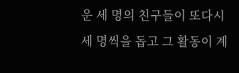운 세 명의 친구들이 또다시 세 명씩을 돕고 그 활동이 계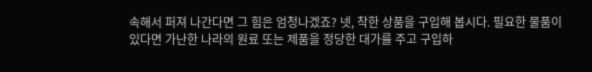속해서 퍼져 나간다면 그 힘은 엄청나겠죠? 넷, 착한 상품을 구입해 봅시다. 필요한 물품이 있다면 가난한 나라의 원료 또는 제품을 정당한 대가를 주고 구입하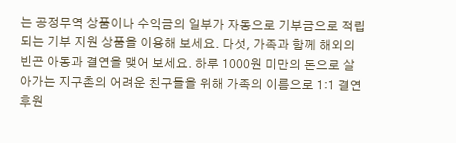는 공정무역 상품이나 수익금의 일부가 자동으로 기부금으로 적립되는 기부 지원 상품을 이용해 보세요. 다섯, 가족과 함께 해외의 빈곤 아동과 결연을 맺어 보세요. 하루 1000원 미만의 돈으로 살아가는 지구촌의 어려운 친구들을 위해 가족의 이름으로 1:1 결연 후원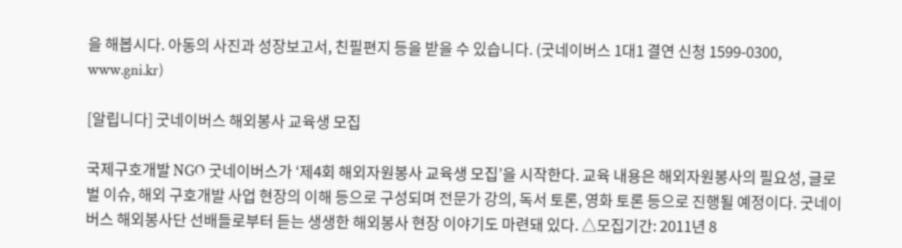을 해봅시다. 아동의 사진과 성장보고서, 친필편지 등을 받을 수 있습니다. (굿네이버스 1대1 결연 신청 1599-0300, www.gni.kr)

[알립니다] 굿네이버스 해외봉사 교육생 모집

국제구호개발 NGO 굿네이버스가 ‘제4회 해외자원봉사 교육생 모집’을 시작한다. 교육 내용은 해외자원봉사의 필요성, 글로벌 이슈, 해외 구호개발 사업 현장의 이해 등으로 구성되며 전문가 강의, 독서 토론, 영화 토론 등으로 진행될 예정이다. 굿네이버스 해외봉사단 선배들로부터 듣는 생생한 해외봉사 현장 이야기도 마련돼 있다. △모집기간: 2011년 8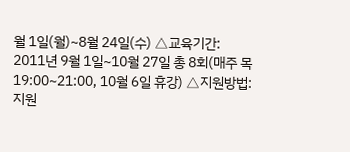월 1일(월)~8월 24일(수) △교육기간: 2011년 9월 1일~10월 27일 총 8회(매주 목 19:00~21:00, 10월 6일 휴강) △지원방법: 지원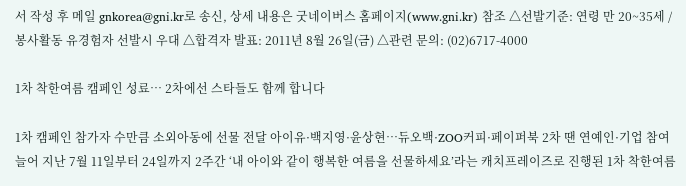서 작성 후 메일 gnkorea@gni.kr로 송신, 상세 내용은 굿네이버스 홈페이지(www.gni.kr) 참조 △선발기준: 연령 만 20~35세 / 봉사활동 유경험자 선발시 우대 △합격자 발표: 2011년 8월 26일(금) △관련 문의: (02)6717-4000

1차 착한여름 캠페인 성료… 2차에선 스타들도 함께 합니다

1차 캠페인 참가자 수만큼 소외아동에 선물 전달 아이유·백지영·윤상현…듀오백·ZOO커피·페이퍼북 2차 땐 연예인·기업 참여 늘어 지난 7월 11일부터 24일까지 2주간 ‘내 아이와 같이 행복한 여름을 선물하세요’라는 캐치프레이즈로 진행된 1차 착한여름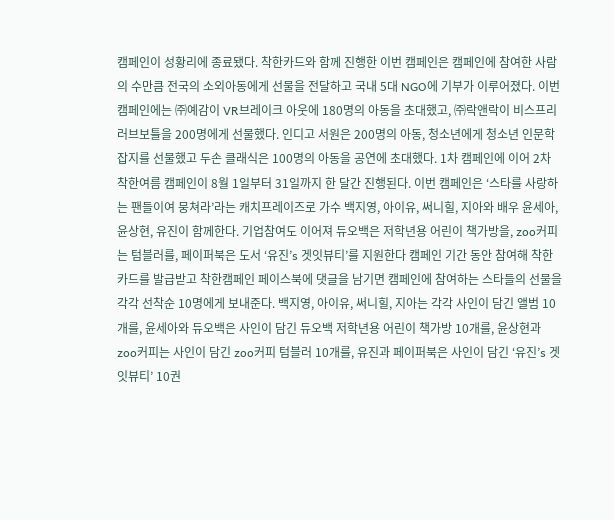캠페인이 성황리에 종료됐다. 착한카드와 함께 진행한 이번 캠페인은 캠페인에 참여한 사람의 수만큼 전국의 소외아동에게 선물을 전달하고 국내 5대 NGO에 기부가 이루어졌다. 이번 캠페인에는 ㈜예감이 VR브레이크 아웃에 180명의 아동을 초대했고, ㈜락앤락이 비스프리 러브보틀을 200명에게 선물했다. 인디고 서원은 200명의 아동, 청소년에게 청소년 인문학잡지를 선물했고 두손 클래식은 100명의 아동을 공연에 초대했다. 1차 캠페인에 이어 2차 착한여름 캠페인이 8월 1일부터 31일까지 한 달간 진행된다. 이번 캠페인은 ‘스타를 사랑하는 팬들이여 뭉쳐라’라는 캐치프레이즈로 가수 백지영, 아이유, 써니힐, 지아와 배우 윤세아, 윤상현, 유진이 함께한다. 기업참여도 이어져 듀오백은 저학년용 어린이 책가방을, zoo커피는 텀블러를, 페이퍼북은 도서 ‘유진’s 겟잇뷰티’를 지원한다 캠페인 기간 동안 참여해 착한카드를 발급받고 착한캠페인 페이스북에 댓글을 남기면 캠페인에 참여하는 스타들의 선물을 각각 선착순 10명에게 보내준다. 백지영, 아이유, 써니힐, 지아는 각각 사인이 담긴 앨범 10개를, 윤세아와 듀오백은 사인이 담긴 듀오백 저학년용 어린이 책가방 10개를, 윤상현과 zoo커피는 사인이 담긴 zoo커피 텀블러 10개를, 유진과 페이퍼북은 사인이 담긴 ‘유진’s 겟잇뷰티’ 10권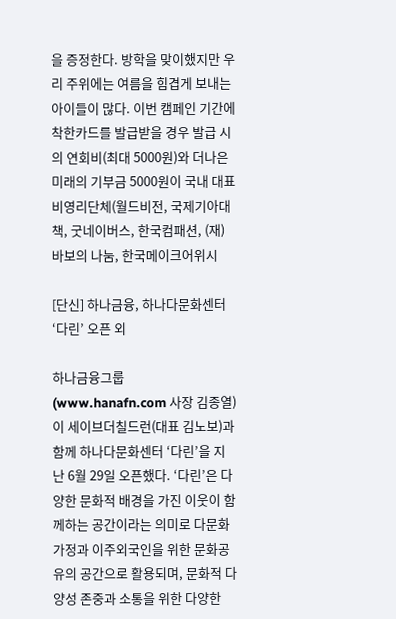을 증정한다. 방학을 맞이했지만 우리 주위에는 여름을 힘겹게 보내는 아이들이 많다. 이번 캠페인 기간에 착한카드를 발급받을 경우 발급 시의 연회비(최대 5000원)와 더나은미래의 기부금 5000원이 국내 대표 비영리단체(월드비전, 국제기아대책, 굿네이버스, 한국컴패션, (재)바보의 나눔, 한국메이크어위시

[단신] 하나금융, 하나다문화센터 ‘다린’ 오픈 외

하나금융그룹(www.hanafn.com 사장 김종열)이 세이브더칠드런(대표 김노보)과 함께 하나다문화센터 ‘다린’을 지난 6월 29일 오픈했다. ‘다린’은 다양한 문화적 배경을 가진 이웃이 함께하는 공간이라는 의미로 다문화가정과 이주외국인을 위한 문화공유의 공간으로 활용되며, 문화적 다양성 존중과 소통을 위한 다양한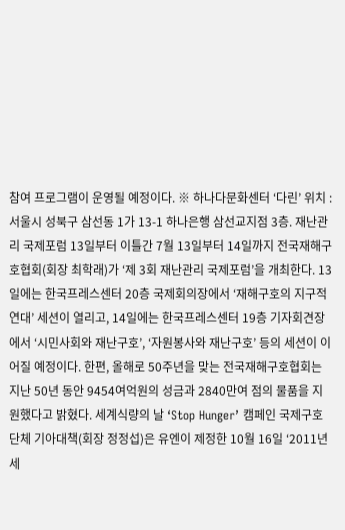참여 프로그램이 운영될 예정이다. ※ 하나다문화센터 ‘다린’ 위치 : 서울시 성북구 삼선동 1가 13-1 하나은행 삼선교지점 3층. 재난관리 국제포럼 13일부터 이틀간 7월 13일부터 14일까지 전국재해구호협회(회장 최학래)가 ‘제 3회 재난관리 국제포럼’을 개최한다. 13일에는 한국프레스센터 20층 국제회의장에서 ‘재해구호의 지구적 연대’ 세션이 열리고, 14일에는 한국프레스센터 19층 기자회견장에서 ‘시민사회와 재난구호’, ‘자원봉사와 재난구호’ 등의 세션이 이어질 예정이다. 한편, 올해로 50주년을 맞는 전국재해구호협회는 지난 50년 동안 9454여억원의 성금과 2840만여 점의 물품을 지원했다고 밝혔다. 세계식량의 날 ‘Stop Hunger’ 캠페인 국제구호단체 기아대책(회장 정정섭)은 유엔이 제정한 10월 16일 ‘2011년 세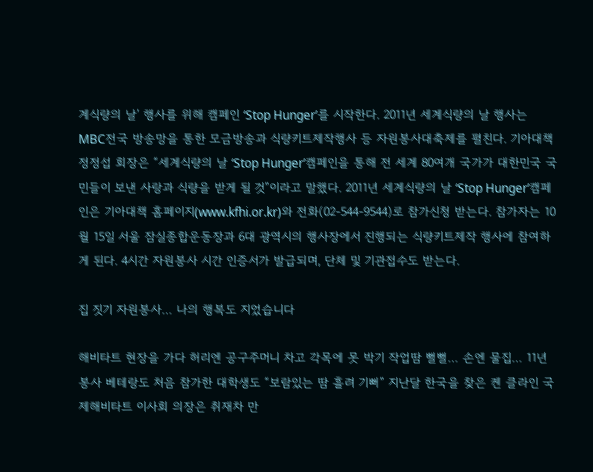계식량의 날’ 행사를 위해 캠페인 ‘Stop Hunger’를 시작한다. 2011년 세계식량의 날 행사는 MBC전국 방송망을 통한 모금방송과 식량키트제작행사 등 자원봉사대축제를 펼친다. 기아대책 정정섭 회장은 “세계식량의 날 ‘Stop Hunger’캠페인을 통해 전 세계 80여개 국가가 대한민국 국민들이 보낸 사랑과 식량을 받게 될 것”이라고 말했다. 2011년 세계식량의 날 ‘Stop Hunger’캠페인은 기아대책 홈페이지(www.kfhi.or.kr)와 전화(02-544-9544)로 참가신청 받는다. 참가자는 10월 15일 서울 잠실종합운동장과 6대 광역시의 행사장에서 진행되는 식량키트제작 행사에 참여하게 된다. 4시간 자원봉사 시간 인증서가 발급되며, 단체 및 기관접수도 받는다.

집 짓기 자원봉사… 나의 행복도 지었습니다

해비타트 현장을 가다 허리엔 공구주머니 차고 각목에 못 박기 작업땀 뻘뻘… 손엔 물집… 11년 봉사 베테랑도 처음 참가한 대학생도 “보람있는 땀 흘려 기뻐” 지난달 한국을 찾은 켄 클라인 국제해비타트 이사회 의장은 취재차 만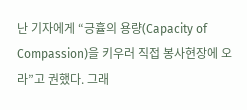난 기자에게 “긍휼의 용량(Capacity of Compassion)을 키우러 직접 봉사현장에 오라”고 권했다. 그래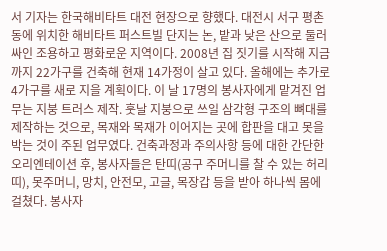서 기자는 한국해비타트 대전 현장으로 향했다. 대전시 서구 평촌동에 위치한 해비타트 퍼스트빌 단지는 논, 밭과 낮은 산으로 둘러싸인 조용하고 평화로운 지역이다. 2008년 집 짓기를 시작해 지금까지 22가구를 건축해 현재 14가정이 살고 있다. 올해에는 추가로 4가구를 새로 지을 계획이다. 이 날 17명의 봉사자에게 맡겨진 업무는 지붕 트러스 제작. 훗날 지붕으로 쓰일 삼각형 구조의 뼈대를 제작하는 것으로, 목재와 목재가 이어지는 곳에 합판을 대고 못을 박는 것이 주된 업무였다. 건축과정과 주의사항 등에 대한 간단한 오리엔테이션 후, 봉사자들은 탄띠(공구 주머니를 찰 수 있는 허리띠), 못주머니, 망치, 안전모, 고글, 목장갑 등을 받아 하나씩 몸에 걸쳤다. 봉사자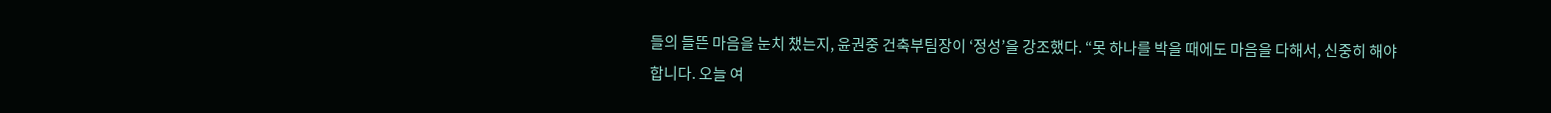들의 들뜬 마음을 눈치 챘는지, 윤권중 건축부팀장이 ‘정성’을 강조했다. “못 하나를 박을 때에도 마음을 다해서, 신중히 해야 합니다. 오늘 여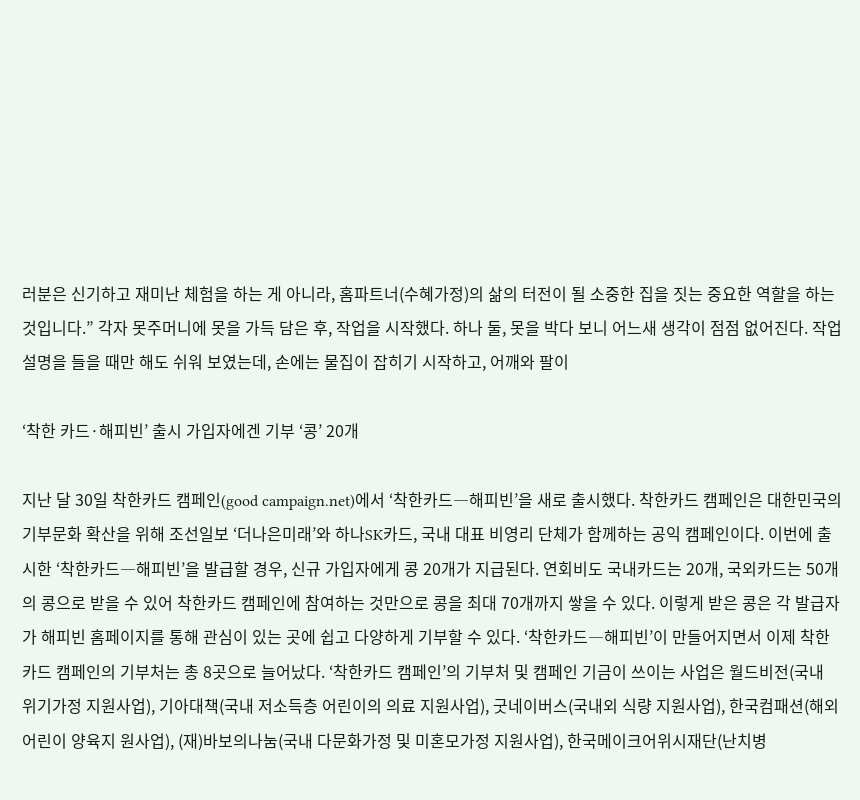러분은 신기하고 재미난 체험을 하는 게 아니라, 홈파트너(수혜가정)의 삶의 터전이 될 소중한 집을 짓는 중요한 역할을 하는 것입니다.” 각자 못주머니에 못을 가득 담은 후, 작업을 시작했다. 하나 둘, 못을 박다 보니 어느새 생각이 점점 없어진다. 작업 설명을 들을 때만 해도 쉬워 보였는데, 손에는 물집이 잡히기 시작하고, 어깨와 팔이

‘착한 카드·해피빈’ 출시 가입자에겐 기부 ‘콩’ 20개

지난 달 30일 착한카드 캠페인(good campaign.net)에서 ‘착한카드―해피빈’을 새로 출시했다. 착한카드 캠페인은 대한민국의 기부문화 확산을 위해 조선일보 ‘더나은미래’와 하나SK카드, 국내 대표 비영리 단체가 함께하는 공익 캠페인이다. 이번에 출시한 ‘착한카드―해피빈’을 발급할 경우, 신규 가입자에게 콩 20개가 지급된다. 연회비도 국내카드는 20개, 국외카드는 50개의 콩으로 받을 수 있어 착한카드 캠페인에 참여하는 것만으로 콩을 최대 70개까지 쌓을 수 있다. 이렇게 받은 콩은 각 발급자가 해피빈 홈페이지를 통해 관심이 있는 곳에 쉽고 다양하게 기부할 수 있다. ‘착한카드―해피빈’이 만들어지면서 이제 착한카드 캠페인의 기부처는 총 8곳으로 늘어났다. ‘착한카드 캠페인’의 기부처 및 캠페인 기금이 쓰이는 사업은 월드비전(국내 위기가정 지원사업), 기아대책(국내 저소득층 어린이의 의료 지원사업), 굿네이버스(국내외 식량 지원사업), 한국컴패션(해외어린이 양육지 원사업), (재)바보의나눔(국내 다문화가정 및 미혼모가정 지원사업), 한국메이크어위시재단(난치병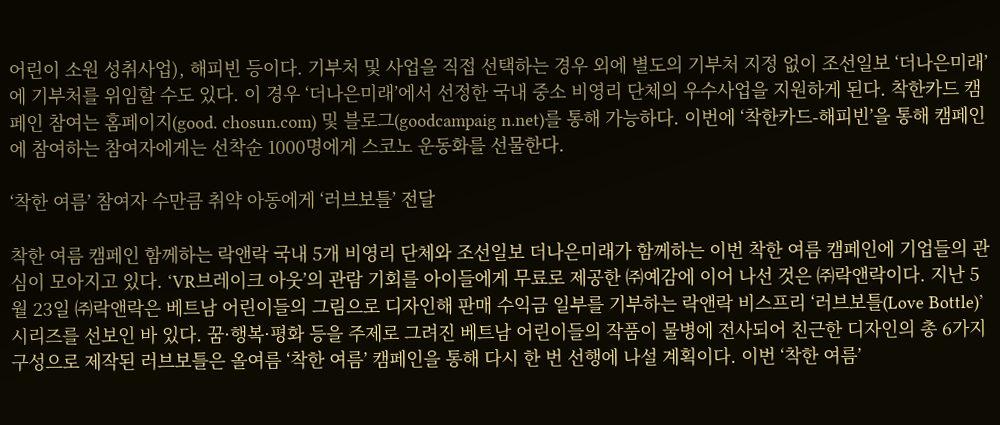어린이 소원 성취사업), 해피빈 등이다. 기부처 및 사업을 직접 선택하는 경우 외에 별도의 기부처 지정 없이 조선일보 ‘더나은미래’에 기부처를 위임할 수도 있다. 이 경우 ‘더나은미래’에서 선정한 국내 중소 비영리 단체의 우수사업을 지원하게 된다. 착한카드 캠페인 참여는 홈페이지(good. chosun.com) 및 블로그(goodcampaig n.net)를 통해 가능하다. 이번에 ‘착한카드-해피빈’을 통해 캠페인에 참여하는 참여자에게는 선착순 1000명에게 스코노 운동화를 선물한다.

‘착한 여름’ 참여자 수만큼 취약 아동에게 ‘러브보틀’ 전달

착한 여름 캠페인 함께하는 락앤락 국내 5개 비영리 단체와 조선일보 더나은미래가 함께하는 이번 착한 여름 캠페인에 기업들의 관심이 모아지고 있다. ‘VR브레이크 아웃’의 관람 기회를 아이들에게 무료로 제공한 ㈜예감에 이어 나선 것은 ㈜락앤락이다. 지난 5월 23일 ㈜락앤락은 베트남 어린이들의 그림으로 디자인해 판매 수익금 일부를 기부하는 락앤락 비스프리 ‘러브보틀(Love Bottle)’시리즈를 선보인 바 있다. 꿈·행복·평화 등을 주제로 그려진 베트남 어린이들의 작품이 물병에 전사되어 친근한 디자인의 총 6가지 구성으로 제작된 러브보틀은 올여름 ‘착한 여름’ 캠페인을 통해 다시 한 번 선행에 나설 계획이다. 이번 ‘착한 여름’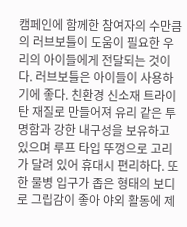캠페인에 함께한 참여자의 수만큼의 러브보틀이 도움이 필요한 우리의 아이들에게 전달되는 것이다. 러브보틀은 아이들이 사용하기에 좋다. 친환경 신소재 트라이탄 재질로 만들어져 유리 같은 투명함과 강한 내구성을 보유하고 있으며 루프 타입 뚜껑으로 고리가 달려 있어 휴대시 편리하다. 또한 물병 입구가 좁은 형태의 보디로 그립감이 좋아 야외 활동에 제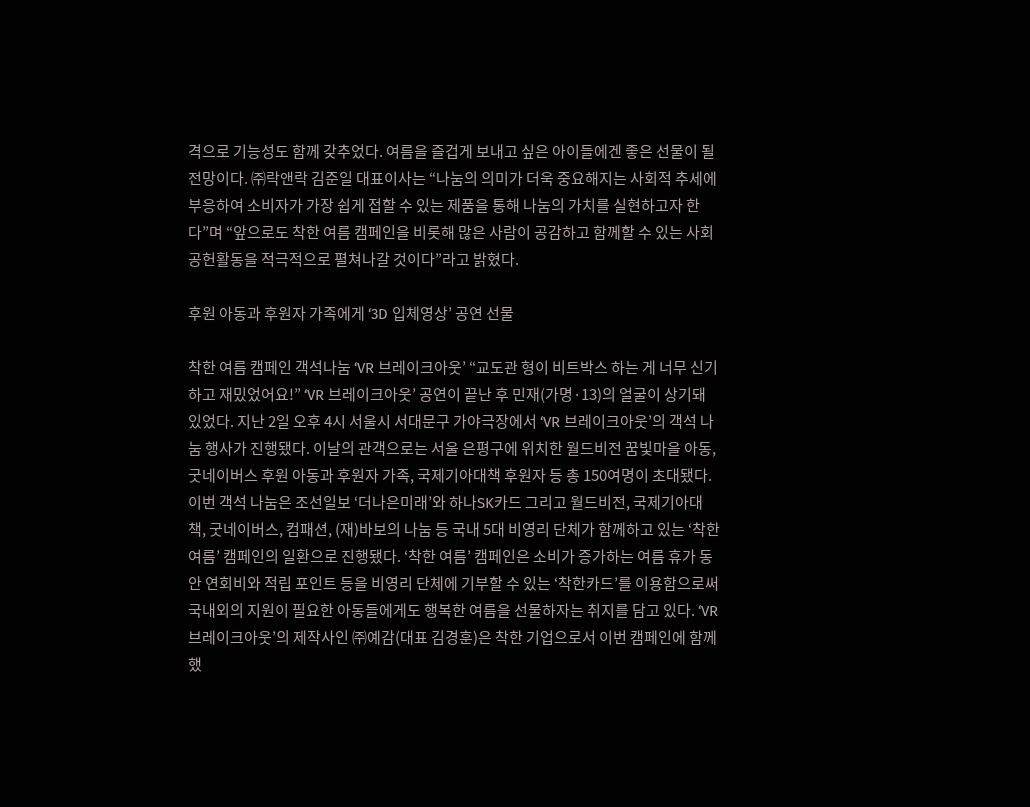격으로 기능성도 함께 갖추었다. 여름을 즐겁게 보내고 싶은 아이들에겐 좋은 선물이 될 전망이다. ㈜락앤락 김준일 대표이사는 “나눔의 의미가 더욱 중요해지는 사회적 추세에 부응하여 소비자가 가장 쉽게 접할 수 있는 제품을 통해 나눔의 가치를 실현하고자 한다”며 “앞으로도 착한 여름 캠페인을 비롯해 많은 사람이 공감하고 함께할 수 있는 사회 공헌활동을 적극적으로 펼쳐나갈 것이다”라고 밝혔다.

후원 아동과 후원자 가족에게 ‘3D 입체영상’ 공연 선물

착한 여름 캠페인 객석나눔 ‘VR 브레이크아웃’ “교도관 형이 비트박스 하는 게 너무 신기하고 재밌었어요!” ‘VR 브레이크아웃’ 공연이 끝난 후 민재(가명·13)의 얼굴이 상기돼 있었다. 지난 2일 오후 4시 서울시 서대문구 가야극장에서 ‘VR 브레이크아웃’의 객석 나눔 행사가 진행됐다. 이날의 관객으로는 서울 은평구에 위치한 월드비전 꿈빛마을 아동, 굿네이버스 후원 아동과 후원자 가족, 국제기아대책 후원자 등 총 150여명이 초대됐다. 이번 객석 나눔은 조선일보 ‘더나은미래’와 하나SK카드 그리고 월드비전, 국제기아대책, 굿네이버스, 컴패션, (재)바보의 나눔 등 국내 5대 비영리 단체가 함께하고 있는 ‘착한 여름’ 캠페인의 일환으로 진행됐다. ‘착한 여름’ 캠페인은 소비가 증가하는 여름 휴가 동안 연회비와 적립 포인트 등을 비영리 단체에 기부할 수 있는 ‘착한카드’를 이용함으로써 국내외의 지원이 필요한 아동들에게도 행복한 여름을 선물하자는 취지를 담고 있다. ‘VR 브레이크아웃’의 제작사인 ㈜예감(대표 김경훈)은 착한 기업으로서 이번 캠페인에 함께했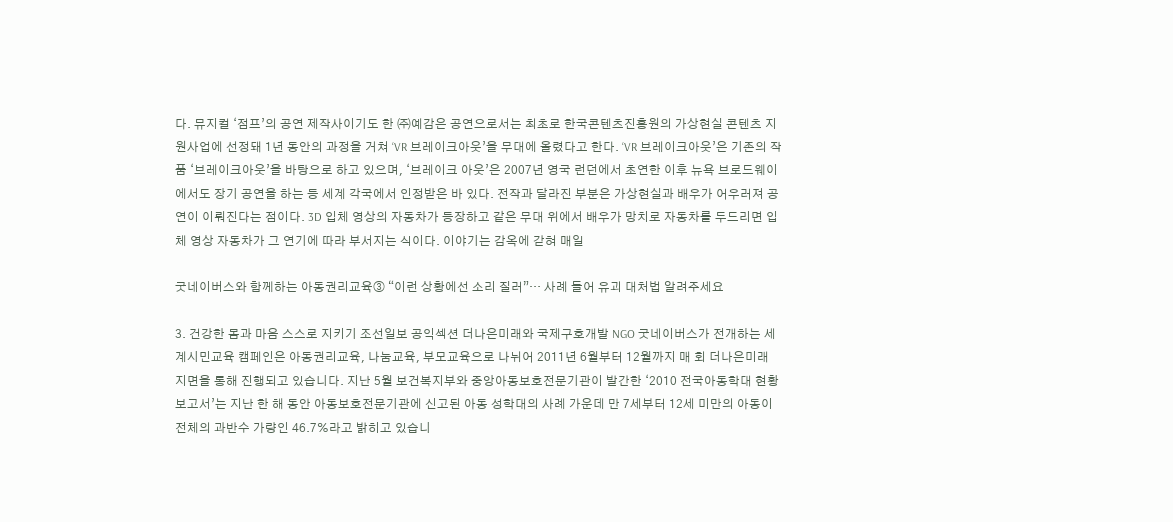다. 뮤지컬 ‘점프’의 공연 제작사이기도 한 ㈜예감은 공연으로서는 최초로 한국콘텐츠진흥원의 가상현실 콘텐츠 지원사업에 선정돼 1년 동안의 과정을 거쳐 ‘VR 브레이크아웃’을 무대에 올렸다고 한다. ‘VR 브레이크아웃’은 기존의 작품 ‘브레이크아웃’을 바탕으로 하고 있으며, ‘브레이크 아웃’은 2007년 영국 런던에서 초연한 이후 뉴욕 브로드웨이에서도 장기 공연을 하는 등 세계 각국에서 인정받은 바 있다. 전작과 달라진 부분은 가상현실과 배우가 어우러져 공연이 이뤄진다는 점이다. 3D 입체 영상의 자동차가 등장하고 같은 무대 위에서 배우가 망치로 자동차를 두드리면 입체 영상 자동차가 그 연기에 따라 부서지는 식이다. 이야기는 감옥에 갇혀 매일

굿네이버스와 함께하는 아동권리교육③ “이런 상황에선 소리 질러”… 사례 들어 유괴 대처법 알려주세요

3. 건강한 몸과 마음 스스로 지키기 조선일보 공익섹션 더나은미래와 국제구호개발 NGO 굿네이버스가 전개하는 세계시민교육 캠페인은 아동권리교육, 나눔교육, 부모교육으로 나뉘어 2011년 6월부터 12월까지 매 회 더나은미래 지면을 통해 진행되고 있습니다. 지난 5월 보건복지부와 중앙아동보호전문기관이 발간한 ‘2010 전국아동학대 현황보고서’는 지난 한 해 동안 아동보호전문기관에 신고된 아동 성학대의 사례 가운데 만 7세부터 12세 미만의 아동이 전체의 과반수 가량인 46.7%라고 밝히고 있습니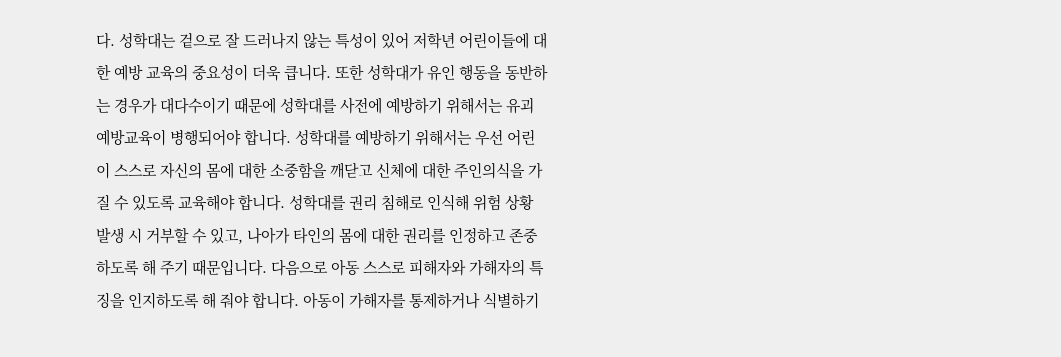다. 성학대는 겉으로 잘 드러나지 않는 특성이 있어 저학년 어린이들에 대한 예방 교육의 중요성이 더욱 큽니다. 또한 성학대가 유인 행동을 동반하는 경우가 대다수이기 때문에 성학대를 사전에 예방하기 위해서는 유괴 예방교육이 병행되어야 합니다. 성학대를 예방하기 위해서는 우선 어린이 스스로 자신의 몸에 대한 소중함을 깨닫고 신체에 대한 주인의식을 가질 수 있도록 교육해야 합니다. 성학대를 권리 침해로 인식해 위험 상황 발생 시 거부할 수 있고, 나아가 타인의 몸에 대한 권리를 인정하고 존중하도록 해 주기 때문입니다. 다음으로 아동 스스로 피해자와 가해자의 특징을 인지하도록 해 줘야 합니다. 아동이 가해자를 통제하거나 식별하기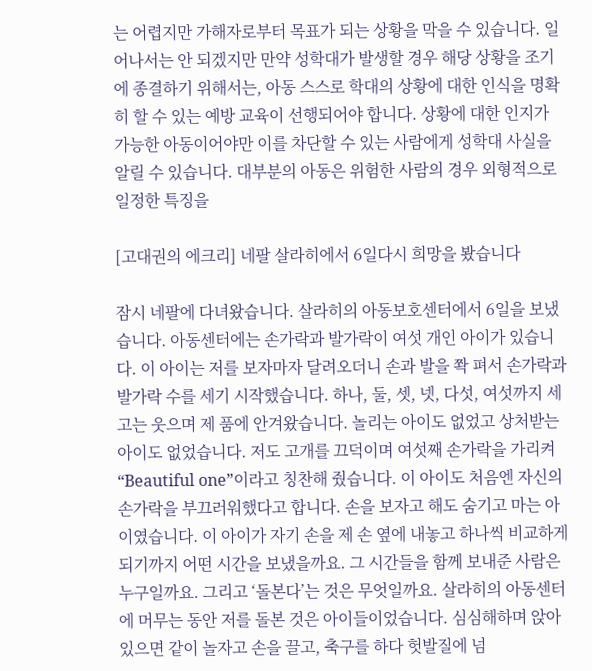는 어렵지만 가해자로부터 목표가 되는 상황을 막을 수 있습니다. 일어나서는 안 되겠지만 만약 성학대가 발생할 경우 해당 상황을 조기에 종결하기 위해서는, 아동 스스로 학대의 상황에 대한 인식을 명확히 할 수 있는 예방 교육이 선행되어야 합니다. 상황에 대한 인지가 가능한 아동이어야만 이를 차단할 수 있는 사람에게 성학대 사실을 알릴 수 있습니다. 대부분의 아동은 위험한 사람의 경우 외형적으로 일정한 특징을

[고대권의 에크리] 네팔 살라히에서 6일다시 희망을 봤습니다

잠시 네팔에 다녀왔습니다. 살라히의 아동보호센터에서 6일을 보냈습니다. 아동센터에는 손가락과 발가락이 여섯 개인 아이가 있습니다. 이 아이는 저를 보자마자 달려오더니 손과 발을 쫙 펴서 손가락과 발가락 수를 세기 시작했습니다. 하나, 둘, 셋, 넷, 다섯, 여섯까지 세고는 웃으며 제 품에 안겨왔습니다. 놀리는 아이도 없었고 상처받는 아이도 없었습니다. 저도 고개를 끄덕이며 여섯째 손가락을 가리켜 “Beautiful one”이라고 칭찬해 줬습니다. 이 아이도 처음엔 자신의 손가락을 부끄러워했다고 합니다. 손을 보자고 해도 숨기고 마는 아이였습니다. 이 아이가 자기 손을 제 손 옆에 내놓고 하나씩 비교하게 되기까지 어떤 시간을 보냈을까요. 그 시간들을 함께 보내준 사람은 누구일까요. 그리고 ‘돌본다’는 것은 무엇일까요. 살라히의 아동센터에 머무는 동안 저를 돌본 것은 아이들이었습니다. 심심해하며 앉아 있으면 같이 놀자고 손을 끌고, 축구를 하다 헛발질에 넘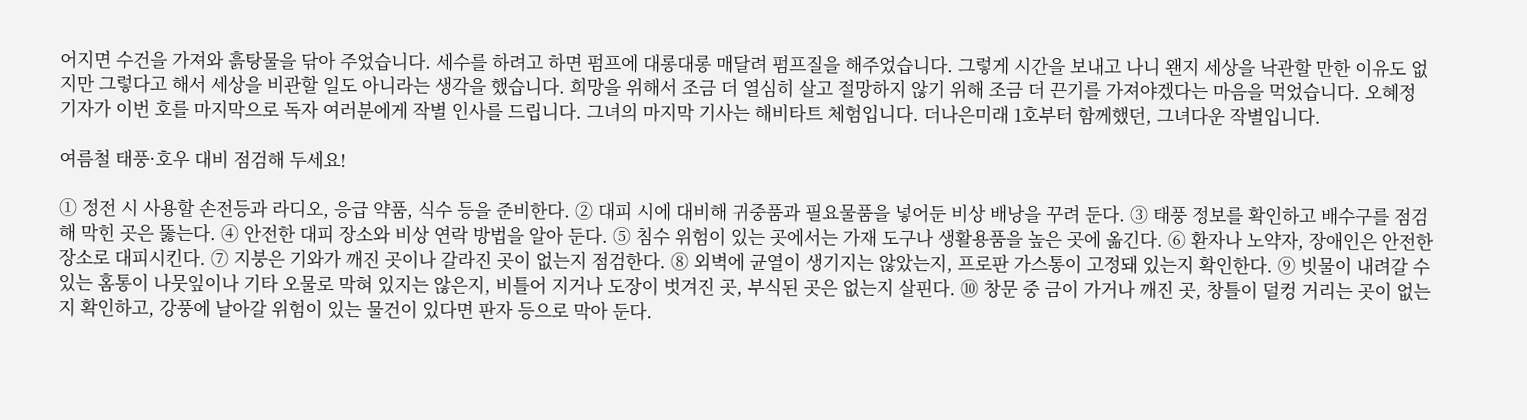어지면 수건을 가져와 흙탕물을 닦아 주었습니다. 세수를 하려고 하면 펌프에 대롱대롱 매달려 펌프질을 해주었습니다. 그렇게 시간을 보내고 나니 왠지 세상을 낙관할 만한 이유도 없지만 그렇다고 해서 세상을 비관할 일도 아니라는 생각을 했습니다. 희망을 위해서 조금 더 열심히 살고 절망하지 않기 위해 조금 더 끈기를 가져야겠다는 마음을 먹었습니다. 오혜정 기자가 이번 호를 마지막으로 독자 여러분에게 작별 인사를 드립니다. 그녀의 마지막 기사는 해비타트 체험입니다. 더나은미래 1호부터 함께했던, 그녀다운 작별입니다.

여름철 태풍·호우 대비 점검해 두세요!

① 정전 시 사용할 손전등과 라디오, 응급 약품, 식수 등을 준비한다. ② 대피 시에 대비해 귀중품과 필요물품을 넣어둔 비상 배낭을 꾸려 둔다. ③ 태풍 정보를 확인하고 배수구를 점검해 막힌 곳은 뚫는다. ④ 안전한 대피 장소와 비상 연락 방법을 알아 둔다. ⑤ 침수 위험이 있는 곳에서는 가재 도구나 생활용품을 높은 곳에 옮긴다. ⑥ 환자나 노약자, 장애인은 안전한 장소로 대피시킨다. ⑦ 지붕은 기와가 깨진 곳이나 갈라진 곳이 없는지 점검한다. ⑧ 외벽에 균열이 생기지는 않았는지, 프로판 가스통이 고정돼 있는지 확인한다. ⑨ 빗물이 내려갈 수 있는 홈통이 나뭇잎이나 기타 오물로 막혀 있지는 않은지, 비틀어 지거나 도장이 벗겨진 곳, 부식된 곳은 없는지 살핀다. ⑩ 창문 중 금이 가거나 깨진 곳, 창틀이 덜컹 거리는 곳이 없는지 확인하고, 강풍에 날아갈 위험이 있는 물건이 있다면 판자 등으로 막아 둔다.